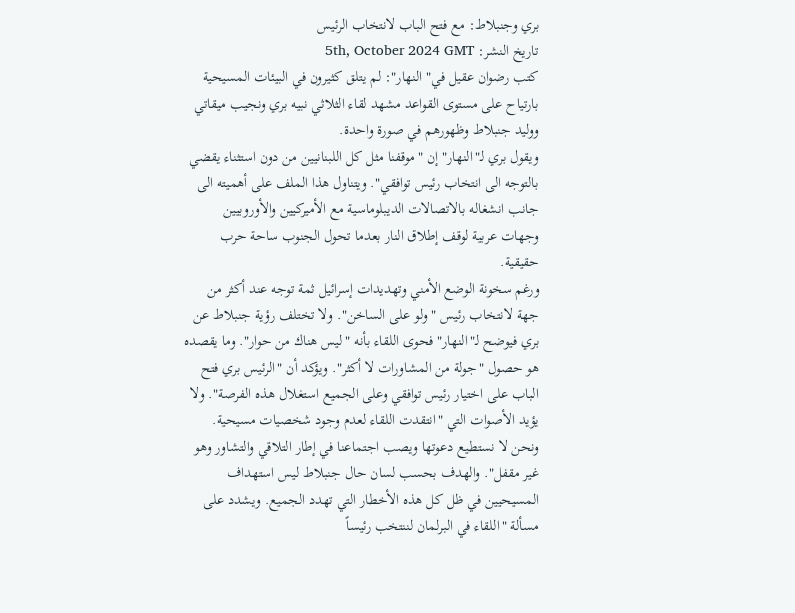بري وجنبلاط: مع فتح الباب لانتخاب الرئيس
تاريخ النشر: 5th, October 2024 GMT
كتب رضوان عقيل في" النهار": لم يتلق كثيرون في البيئات المسيحية بارتياح على مستوى القواعد مشهد لقاء الثلاثي نبيه بري ونجيب ميقاتي ووليد جنبلاط وظهورهم في صورة واحدة.
ويقول بري لـ"النهار" إن "موقفنا مثل كل اللبنانيين من دون استثناء يقضي بالتوجه الى انتخاب رئيس توافقي". ويتناول هذا الملف على أهميته الى جانب انشغاله بالاتصالات الديبلوماسية مع الأميركيين والأوروبيين وجهات عربية لوقف إطلاق النار بعدما تحول الجنوب ساحة حرب حقيقية.
ورغم سخونة الوضع الأمني وتهديدات إسرائيل ثمة توجه عند أكثر من جهة لانتخاب رئيس "ولو على الساخن". ولا تختلف رؤية جنبلاط عن بري فيوضح لـ"النهار" فحوى اللقاء بأنه "ليس هناك من حوار". وما يقصده هو حصول "جولة من المشاورات لا أكثر". ويؤكد أن "الرئيس بري فتح الباب على اختيار رئيس توافقي وعلى الجميع استغلال هذه الفرصة". ولا يؤيد الأصوات التي "انتقدت اللقاء لعدم وجود شخصيات مسيحية. ونحن لا نستطيع دعوتها ويصب اجتماعنا في إطار التلاقي والتشاور وهو غير مقفل". والهدف بحسب لسان حال جنبلاط ليس استهداف المسيحيين في ظل كل هذه الأخطار التي تهدد الجميع. ويشدد على مسألة "اللقاء في البرلمان لننتخب رئيساً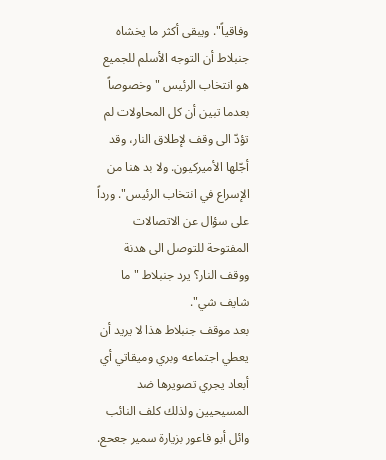وفاقياً". ويبقى أكثر ما يخشاه جنبلاط أن التوجه الأسلم للجميع هو انتخاب الرئيس "وخصوصاً بعدما تبين أن كل المحاولات لم تؤدّ الى وقف لإطلاق النار، وقد أجّلها الأميركيون. ولا بد هنا من الإسراع في انتخاب الرئيس". ورداً على سؤال عن الاتصالات المفتوحة للتوصل الى هدنة ووقف النار؟ يرد جنبلاط "ما شايف شي".
بعد موقف جنبلاط هذا لا يريد أن يعطي اجتماعه وبري وميقاتي أي أبعاد يجري تصويرها ضد المسيحيين ولذلك كلف النائب وائل أبو فاعور بزيارة سمير جعحع.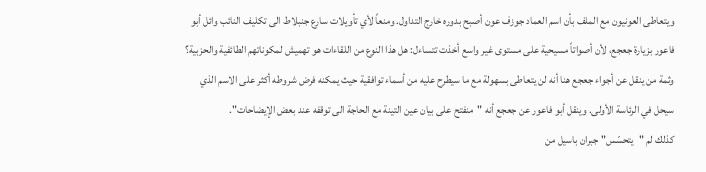ويتعاطى العونيون مع الملف بأن اسم العماد جوزف عون أصبح بدوره خارج التداول. ومنعاً لأي تأويلات سارع جنبلاط الى تكليف النائب وائل أبو فاعور بزيارة جعجع، لأن أصواتاً مسيحية على مستوى غير واسع أخذت تتساءل: هل هذا النوع من اللقاءات هو تهميش لمكوناتهم الطائفية والحزبية؟ وثمة من ينقل عن أجواء جعجع هنا أنه لن يتعاطى بسهولة مع ما سيطرح عليه من أسماء توافقية حيث يمكنه فرض شروطه أكثر على الاسم الذي سيحل في الرئاسة الأولى. وينقل أبو فاعور عن جعجع أنه "منفتح على بيان عين التينة مع الحاجة الى توقفه عند بعض الإيضاحات".
كذلك لم "يتحسّس" جبران باسيل من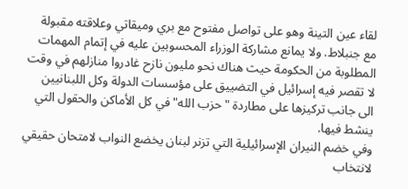لقاء عين التينة وهو على تواصل مفتوح مع بري وميقاتي وعلاقته مقبولة مع جنبلاط. ولا يمانع مشاركة الوزراء المحسوبين عليه في إتمام المهمات المطلوبة من الحكومة حيث هناك نحو مليون نازح غادروا منازلهم في وقت لا تقصر فيه إسرائيل في التضييق على مؤسسات الدولة وكل اللبنانيين الى جانب تركيزها على مطاردة "حزب الله" في كل الأماكن والحقول التي ينشط فيها.
وفي خضم النيران الإسرائيلية التي تزنر لبنان يخضع النواب لامتحان حقيقي لانتخاب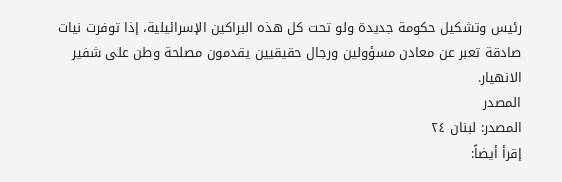رئيس وتشكيل حكومة جديدة ولو تحت كل هذه البراكين الإسرائيلية، إذا توفرت نيات صادقة تعبر عن معادن مسؤولين ورجال حقيقيين يقدمون مصلحة وطن على شفير الانهيار.
المصدر
المصدر: لبنان ٢٤
إقرأ أيضاً: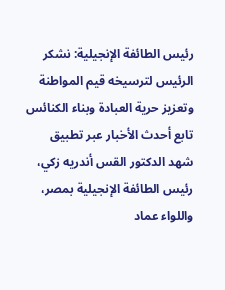رئيس الطائفة الإنجيلية: نشكر الرئيس لترسيخه قيم المواطنة وتعزيز حرية العبادة وبناء الكنائس
تابع أحدث الأخبار عبر تطبيق
شهد الدكتور القس أندريه زكي، رئيس الطائفة الإنجيلية بمصر، واللواء عماد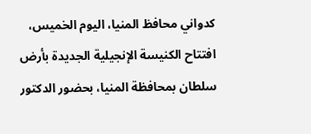كدواني محافظ المنيا، اليوم الخميس، افتتاح الكنيسة الإنجيلية الجديدة بأرض سلطان بمحافظة المنيا، بحضور الدكتور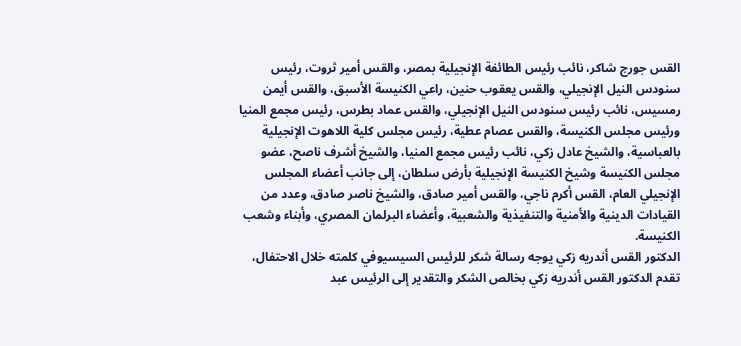القس جورج شاكر، نائب رئيس الطائفة الإنجيلية بمصر، والقس أمير ثروت، رئيس سنودس النيل الإنجيلي، والقس يعقوب حنين، راعي الكنيسة الأسبق، والقس أيمن رمسيس، نائب رئيس سنودس النيل الإنجيلي، والقس عماد بطرس، رئيس مجمع المنيا ورئيس مجلس الكنيسة، والقس عصام عطية، رئيس مجلس كلية اللاهوت الإنجيلية بالعباسية، والشيخ عادل زكي، نائب رئيس مجمع المنيا، والشيخ أشرف ناصح، عضو مجلس الكنيسة وشيخ الكنيسة الإنجيلية بأرض سلطان، إلى جانب أعضاء المجلس الإنجيلي العام، القس أكرم ناجي، والقس أمير صادق، والشيخ ناصر صادق، وعدد من القيادات الدينية والأمنية والتنفيذية والشعبية، وأعضاء البرلمان المصري، وأبناء وشعب الكنيسة.
الدكتور القس أندريه زكي يوجه رسالة شكر للرئيس السيسيوفي كلمته خلال الاحتفال، تقدم الدكتور القس أندريه زكي بخالص الشكر والتقدير إلى الرئيس عبد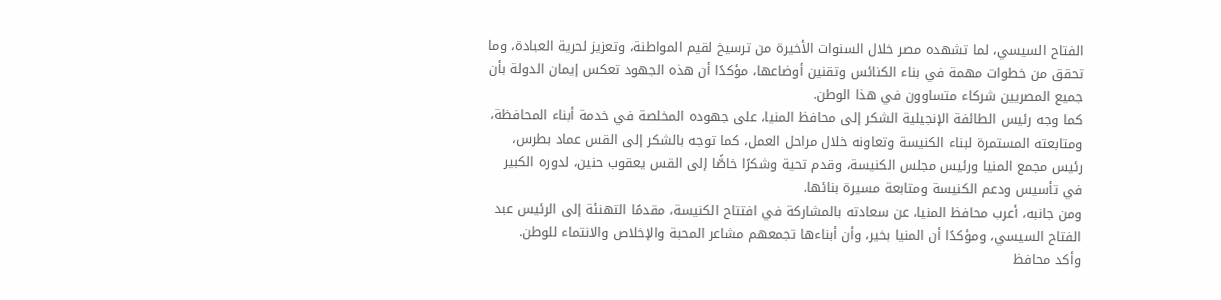الفتاح السيسي، لما تشهده مصر خلال السنوات الأخيرة من ترسيخ لقيم المواطنة، وتعزيز لحرية العبادة، وما تحقق من خطوات مهمة في بناء الكنائس وتقنين أوضاعها، مؤكدًا أن هذه الجهود تعكس إيمان الدولة بأن جميع المصريين شركاء متساوون في هذا الوطن.
كما وجه رئيس الطائفة الإنجيلية الشكر إلى محافظ المنيا، على جهوده المخلصة في خدمة أبناء المحافظة، ومتابعته المستمرة لبناء الكنيسة وتعاونه خلال مراحل العمل، كما توجه بالشكر إلى القس عماد بطرس، رئيس مجمع المنيا ورئيس مجلس الكنيسة، وقدم تحية وشكرًا خاصًّا إلى القس يعقوب حنين، لدوره الكبير في تأسيس ودعم الكنيسة ومتابعة مسيرة بنائها.
ومن جانبه، أعرب محافظ المنيا، عن سعادته بالمشاركة في افتتاح الكنيسة، مقدمًا التهنئة إلى الرئيس عبد الفتاح السيسي، ومؤكدًا أن المنيا بخير، وأن أبناءها تجمعهم مشاعر المحبة والإخلاص والانتماء للوطن.
وأكد محافظ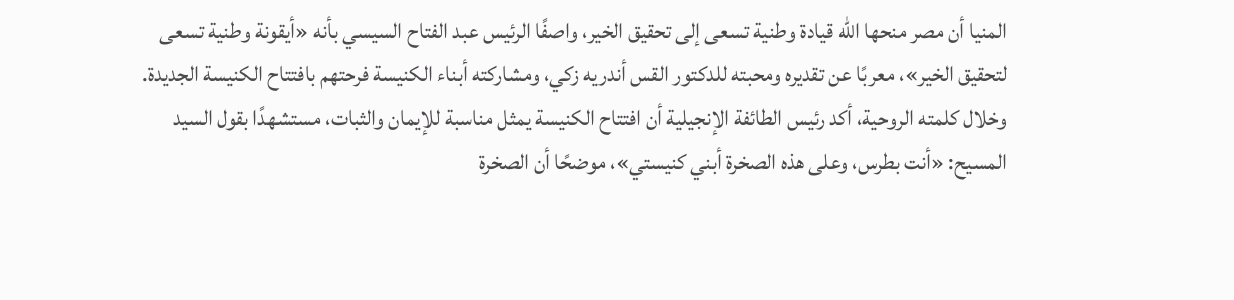المنيا أن مصر منحها الله قيادة وطنية تسعى إلى تحقيق الخير، واصفًا الرئيس عبد الفتاح السيسي بأنه «أيقونة وطنية تسعى لتحقيق الخير»، معربًا عن تقديره ومحبته للدكتور القس أندريه زكي، ومشاركته أبناء الكنيسة فرحتهم بافتتاح الكنيسة الجديدة.
وخلال كلمته الروحية، أكد رئيس الطائفة الإنجيلية أن افتتاح الكنيسة يمثل مناسبة للإيمان والثبات، مستشهدًا بقول السيد المسيح: «أنت بطرس، وعلى هذه الصخرة أبني كنيستي»، موضحًا أن الصخرة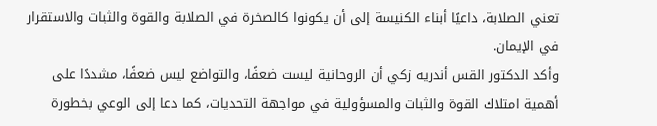تعني الصلابة، داعيًا أبناء الكنيسة إلى أن يكونوا كالصخرة في الصلابة والقوة والثبات والاستقرار في الإيمان.
وأكد الدكتور القس أندريه زكي أن الروحانية ليست ضعفًا، والتواضع ليس ضعفًا، مشددًا على أهمية امتلاك القوة والثبات والمسؤولية في مواجهة التحديات، كما دعا إلى الوعي بخطورة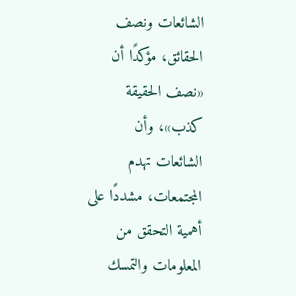الشائعات ونصف الحقائق، مؤكدًا أن «نصف الحقيقة كذب»، وأن الشائعات تهدم المجتمعات، مشددًا على أهمية التحقق من المعلومات والتمسك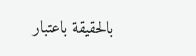بالحقيقة باعتبار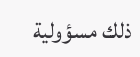ذلك مسؤولية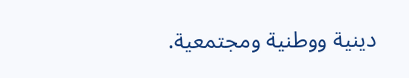دينية ووطنية ومجتمعية.